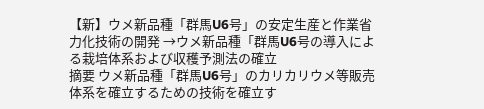【新】ウメ新品種「群馬U6号」の安定生産と作業省力化技術の開発 →ウメ新品種「群馬U6号の導入による栽培体系および収穫予測法の確立
摘要 ウメ新品種「群馬U6号」のカリカリウメ等販売体系を確立するための技術を確立す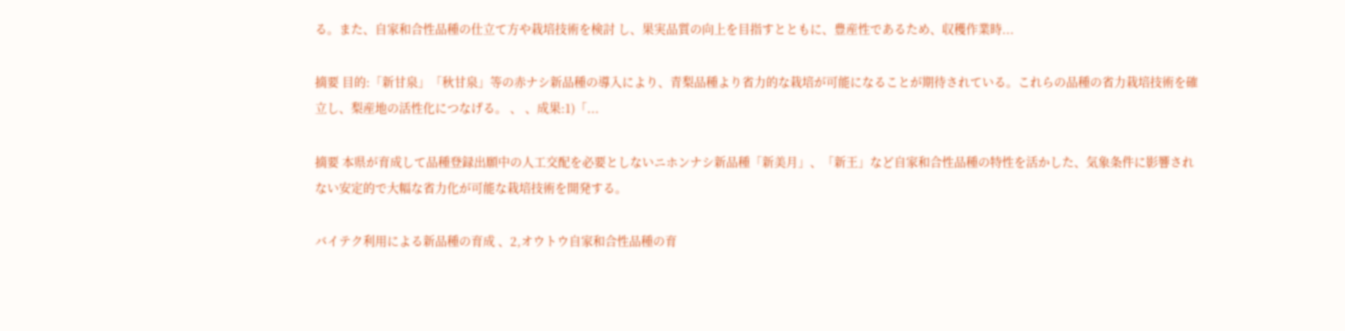る。また、自家和合性品種の仕立て方や栽培技術を検討 し、果実品質の向上を目指すとともに、豊産性であるため、収穫作業時...

摘要 目的:「新甘泉」「秋甘泉」等の赤ナシ新品種の導入により、青梨品種より省力的な栽培が可能になることが期待されている。これらの品種の省力栽培技術を確立し、梨産地の活性化につなげる。 、 、成果:1)「...

摘要 本県が育成して品種登録出願中の人工交配を必要としないニホンナシ新品種「新美月」、「新王」など自家和合性品種の特性を活かした、気象条件に影響されない安定的で大幅な省力化が可能な栽培技術を開発する。

バイテク利用による新品種の育成 、2,オウトウ自家和合性品種の育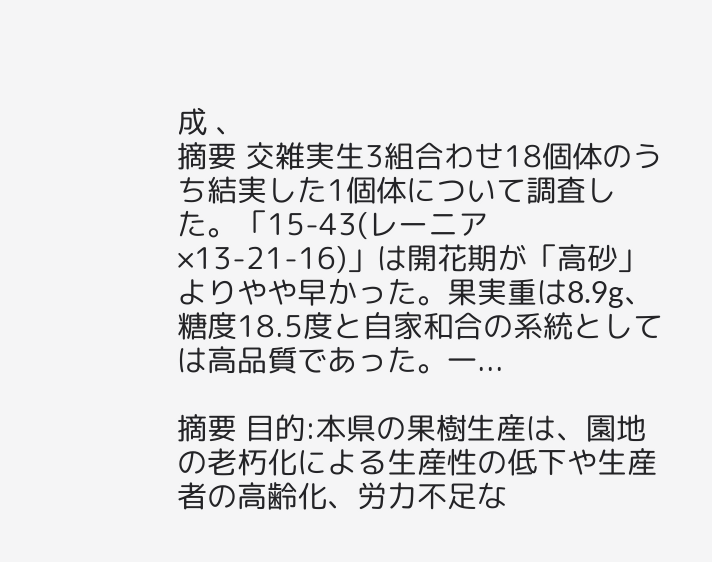成 、
摘要 交雑実生3組合わせ18個体のうち結実した1個体について調査した。「15-43(レーニア×13-21-16)」は開花期が「高砂」よりやや早かった。果実重は8.9g、糖度18.5度と自家和合の系統としては高品質であった。一...

摘要 目的:本県の果樹生産は、園地の老朽化による生産性の低下や生産者の高齢化、労力不足な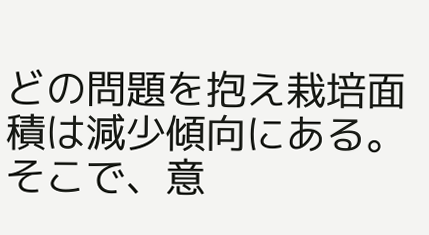どの問題を抱え栽培面積は減少傾向にある。そこで、意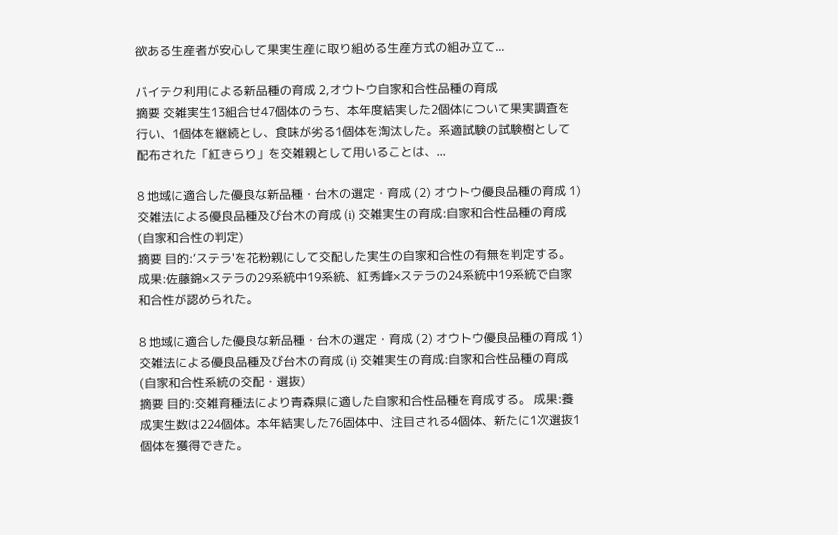欲ある生産者が安心して果実生産に取り組める生産方式の組み立て...

バイテク利用による新品種の育成 2,オウトウ自家和合性品種の育成
摘要 交雑実生13組合せ47個体のうち、本年度結実した2個体について果実調査を行い、1個体を継続とし、食味が劣る1個体を淘汰した。系適試験の試験樹として配布された「紅きらり」を交雑親として用いることは、...

8 地域に適合した優良な新品種・台木の選定・育成 (2) オウトウ優良品種の育成 1) 交雑法による優良品種及び台木の育成 (i) 交雑実生の育成:自家和合性品種の育成(自家和合性の判定)
摘要 目的:‘ステラ'を花粉親にして交配した実生の自家和合性の有無を判定する。 成果:佐藤錦×ステラの29系統中19系統、紅秀峰×ステラの24系統中19系統で自家和合性が認められた。

8 地域に適合した優良な新品種・台木の選定・育成 (2) オウトウ優良品種の育成 1) 交雑法による優良品種及び台木の育成 (i) 交雑実生の育成:自家和合性品種の育成(自家和合性系統の交配・選抜)
摘要 目的:交雑育種法により青森県に適した自家和合性品種を育成する。 成果:養成実生数は224個体。本年結実した76固体中、注目される4個体、新たに1次選抜1個体を獲得できた。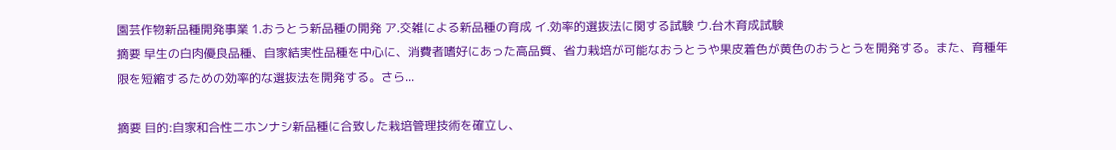園芸作物新品種開発事業 1.おうとう新品種の開発 ア.交雑による新品種の育成 イ.効率的選抜法に関する試験 ウ.台木育成試験
摘要 早生の白肉優良品種、自家結実性品種を中心に、消費者嗜好にあった高品質、省力栽培が可能なおうとうや果皮着色が黄色のおうとうを開発する。また、育種年限を短縮するための効率的な選抜法を開発する。さら...

摘要 目的:自家和合性ニホンナシ新品種に合致した栽培管理技術を確立し、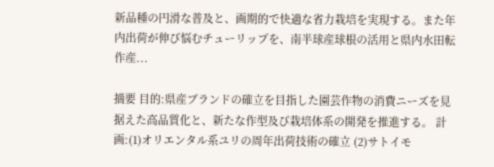新品種の円滑な普及と、画期的で快適な省力栽培を実現する。また年内出荷が伸び悩むチューリップを、南半球産球根の活用と県内水田転作産...

摘要 目的:県産ブランドの確立を目指した園芸作物の消費ニーズを見据えた高品質化と、新たな作型及び栽培体系の開発を推進する。 計画:(1)オリエンタル系ユリの周年出荷技術の確立 (2)サトイモ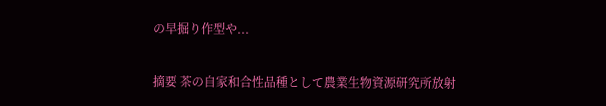の早掘り作型や...

摘要 茶の自家和合性品種として農業生物資源研究所放射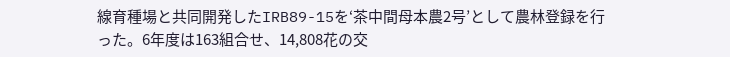線育種場と共同開発したIRB89-15を‘茶中間母本農2号’として農林登録を行った。6年度は163組合せ、14,808花の交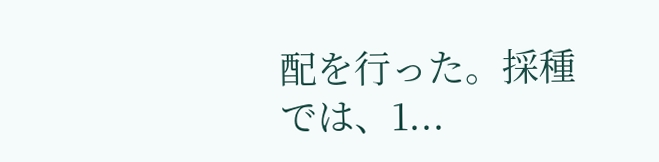配を行った。採種では、1...